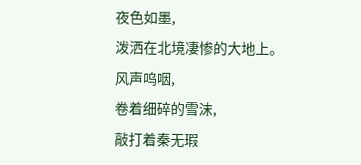夜色如墨,
泼洒在北境凄惨的大地上。
风声呜咽,
卷着细碎的雪沫,
敲打着秦无瑕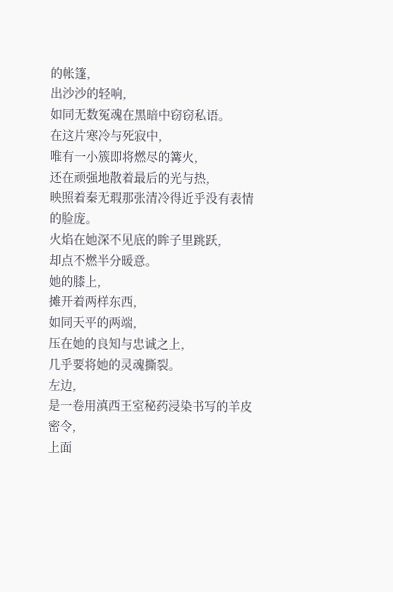的帐篷,
出沙沙的轻响,
如同无数冤魂在黑暗中窃窃私语。
在这片寒冷与死寂中,
唯有一小簇即将燃尽的篝火,
还在顽强地散着最后的光与热,
映照着秦无瑕那张清冷得近乎没有表情的脸庞。
火焰在她深不见底的眸子里跳跃,
却点不燃半分暖意。
她的膝上,
摊开着两样东西,
如同天平的两端,
压在她的良知与忠诚之上,
几乎要将她的灵魂撕裂。
左边,
是一卷用滇西王室秘药浸染书写的羊皮密令,
上面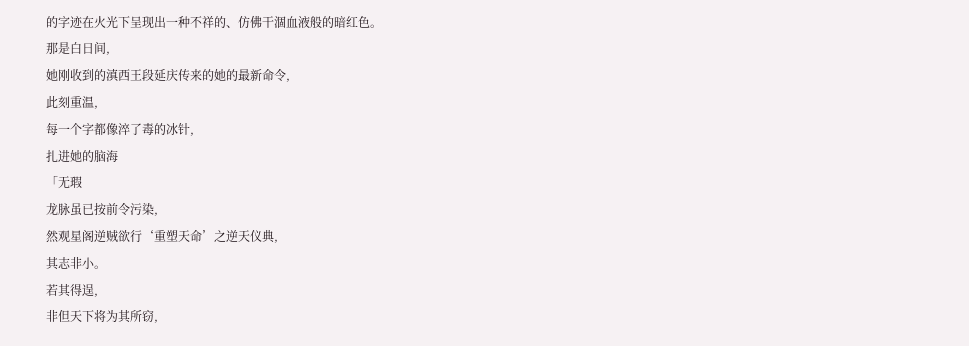的字迹在火光下呈现出一种不祥的、仿佛干涸血液般的暗红色。
那是白日间,
她刚收到的滇西王段延庆传来的她的最新命令,
此刻重温,
每一个字都像淬了毒的冰针,
扎进她的脑海
「无瑕
龙脉虽已按前令污染,
然观星阁逆贼欲行‘重塑天命’之逆天仪典,
其志非小。
若其得逞,
非但天下将为其所窃,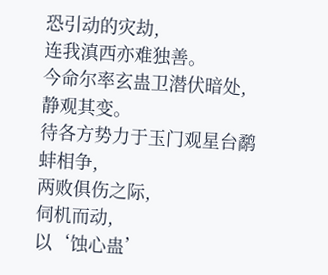恐引动的灾劫,
连我滇西亦难独善。
今命尔率玄蛊卫潜伏暗处,
静观其变。
待各方势力于玉门观星台鹬蚌相争,
两败俱伤之际,
伺机而动,
以‘蚀心蛊’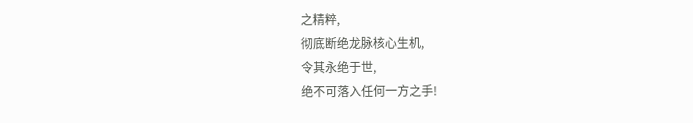之精粹,
彻底断绝龙脉核心生机,
令其永绝于世,
绝不可落入任何一方之手!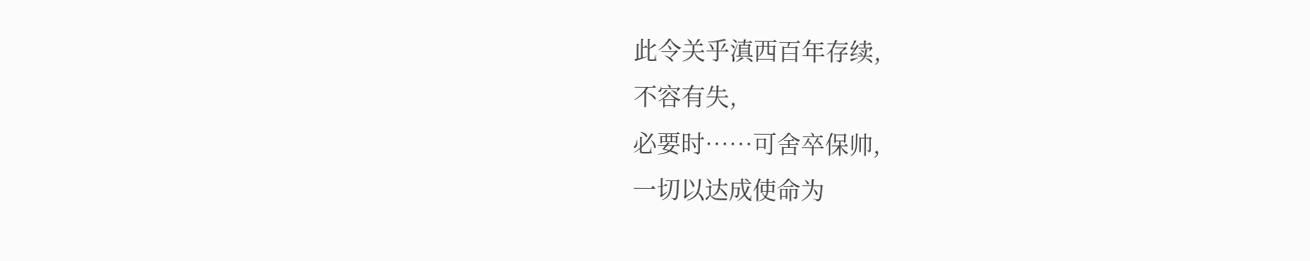此令关乎滇西百年存续,
不容有失,
必要时……可舍卒保帅,
一切以达成使命为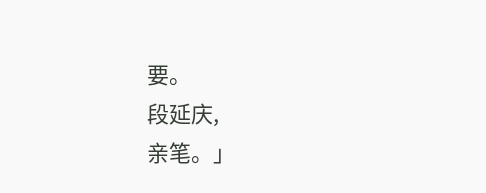要。
段延庆,
亲笔。」